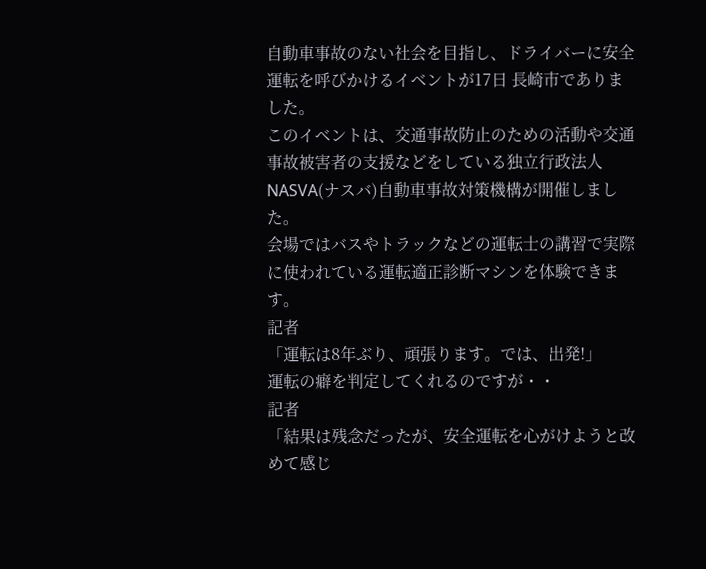自動車事故のない社会を目指し、ドライバーに安全運転を呼びかけるイベントが17日 長崎市でありました。
このイベントは、交通事故防止のための活動や交通事故被害者の支援などをしている独立行政法人 NASVA(ナスバ)自動車事故対策機構が開催しました。
会場ではバスやトラックなどの運転士の講習で実際に使われている運転適正診断マシンを体験できます。
記者
「運転は8年ぶり、頑張ります。では、出発!」
運転の癖を判定してくれるのですが・・
記者
「結果は残念だったが、安全運転を心がけようと改めて感じ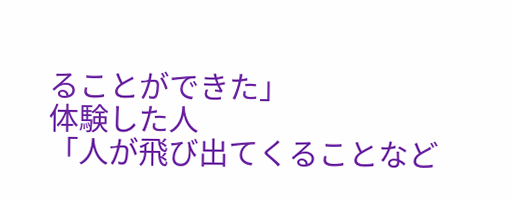ることができた」
体験した人
「人が飛び出てくることなど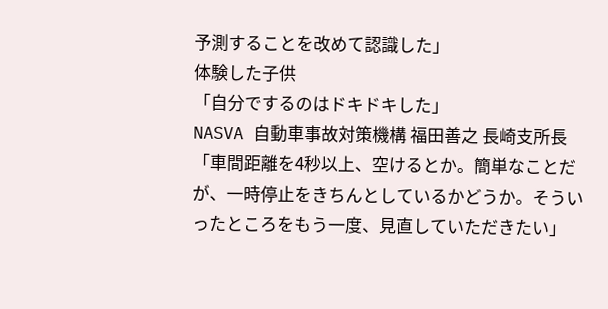予測することを改めて認識した」
体験した子供
「自分でするのはドキドキした」
NASVA 自動車事故対策機構 福田善之 長崎支所長
「車間距離を4秒以上、空けるとか。簡単なことだが、一時停止をきちんとしているかどうか。そういったところをもう一度、見直していただきたい」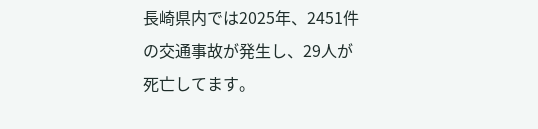長崎県内では2025年、2451件の交通事故が発生し、29人が死亡してます。